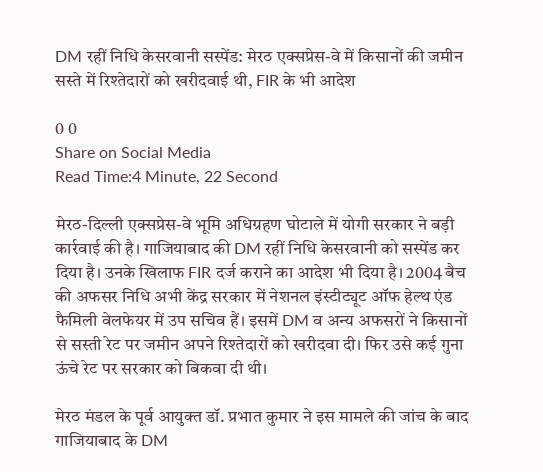DM रहीं निधि केसरवानी सस्पेंड: मेरठ एक्सप्रेस-वे में किसानों की जमीन सस्ते में रिश्तेदारों को खरीदवाई थी, FIR के भी आदेश

0 0
Share on Social Media
Read Time:4 Minute, 22 Second

मेरठ-दिल्ली एक्सप्रेस-वे भूमि अधिग्रहण घोटाले में योगी सरकार ने बड़ी कार्रवाई की है। गाजियाबाद की DM रहीं निधि केसरवानी को सस्पेंड कर दिया है। उनके खिलाफ FIR दर्ज कराने का आदेश भी दिया है। 2004 बैच की अफसर निधि अभी केंद्र सरकार में नेशनल इंस्टीट्यूट ऑफ हेल्थ एंड फैमिली वेलफेयर में उप सचिव हैं। इसमें DM व अन्य अफसरों ने किसानों से सस्ती रेट पर जमीन अपने रिश्तेदारों को खरीदवा दी। फिर उसे कई गुना ऊंचे रेट पर सरकार को बिकवा दी थी।

मेरठ मंडल के पूर्व आयुक्त डॉ. प्रभात कुमार ने इस मामले की जांच के बाद गाजियाबाद के DM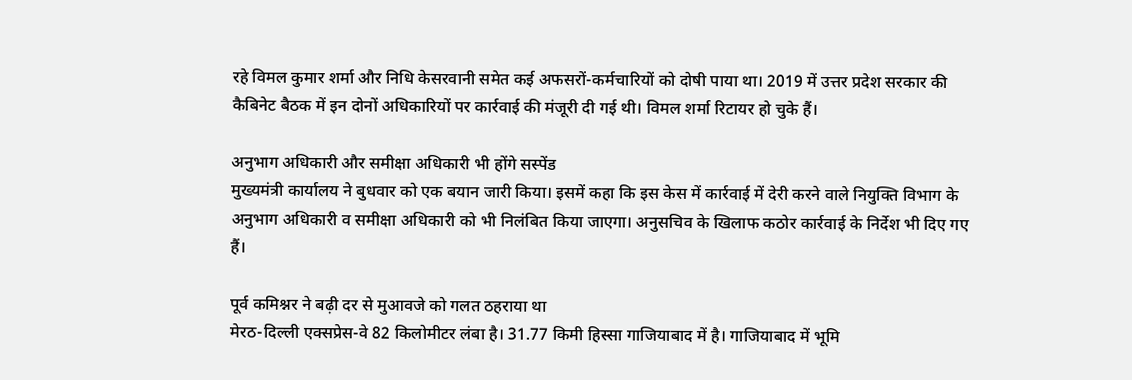रहे विमल कुमार शर्मा और निधि केसरवानी समेत कई अफसरों-कर्मचारियों को दोषी पाया था। 2019 में उत्तर प्रदेश सरकार की कैबिनेट बैठक में इन दोनों अधिकारियों पर कार्रवाई की मंजूरी दी गई थी। विमल शर्मा रिटायर हो चुके हैं।

अनुभाग अधिकारी और समीक्षा अधिकारी भी होंगे सस्पेंड
मुख्यमंत्री कार्यालय ने बुधवार को एक बयान जारी किया। इसमें कहा कि इस केस में कार्रवाई में देरी करने वाले नियुक्ति विभाग के अनुभाग अधिकारी व समीक्षा अधिकारी को भी निलंबित किया जाएगा। अनुसचिव के खिलाफ कठोर कार्रवाई के निर्देश भी दिए गए हैं।

पूर्व कमिश्नर ने बढ़ी दर से मुआवजे को गलत ठहराया था
मेरठ-दिल्ली एक्सप्रेस-वे 82 किलोमीटर लंबा है। 31.77 किमी हिस्सा गाजियाबाद में है। गाजियाबाद में भूमि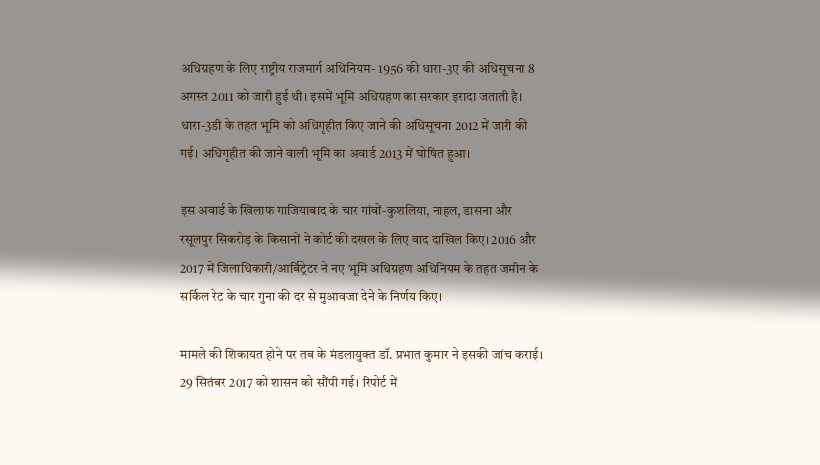अधिग्रहण के लिए राष्ट्रीय राजमार्ग अधिनियम- 1956 की धारा-3ए की अधिसूचना 8 अगस्त 2011 को जारी हुई थी। इसमें भूमि अधिग्रहण का सरकार इरादा जताती है। धारा-3डी के तहत भूमि को अधिगृहीत किए जाने की अधिसूचना 2012 में जारी की गई। अधिगृहीत की जाने वाली भूमि का अवार्ड 2013 में घोषित हुआ।

इस अवार्ड के खिलाफ गाजियाबाद के चार गांवों-कुशलिया, नाहल, डासना और रसूलपुर सिकरोड़ के किसानों ने कोर्ट की दखल के लिए वाद दाखिल किए। 2016 और 2017 में जिलाधिकारी/आर्बिट्रेटर ने नए भूमि अधिग्रहण अधिनियम के तहत जमीन के सर्किल रेट के चार गुना की दर से मुआवजा देने के निर्णय किए।

मामले की शिकायत होने पर तब के मंडलायुक्त डॉ. प्रभात कुमार ने इसकी जांच कराई। 29 सितंबर 2017 को शासन को सौंपी गई। रिपोर्ट में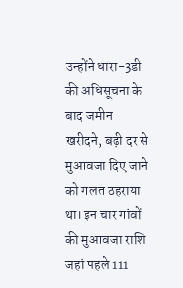उन्होंने धारा-3डी की अधिसूचना के बाद जमीन खरीदने, बढ़ी दर से मुआवजा दिए जाने को गलत ठहराया था। इन चार गांवों की मुआवजा राशि जहां पहले 111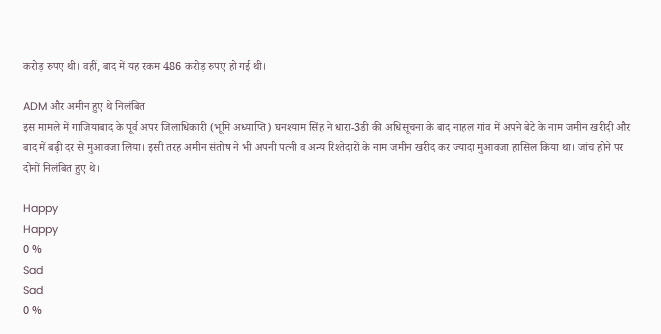करोड़ रुपए थी। वहीं, बाद में यह रकम 486 करोड़ रुपए हो गई थी।

ADM और अमीन हुए थे निलंबित
इस मामले में गाजियाबाद के पूर्व अपर जिलाधिकारी (भूमि अध्याप्ति) घनश्याम सिंह ने धारा-3डी की अधिसूचना के बाद नाहल गांव में अपने बेटे के नाम जमीन खरीदी और बाद में बढ़ी दर से मुआवजा लिया। इसी तरह अमीन संतोष ने भी अपनी पत्नी व अन्य रिश्तेदारों के नाम जमीन खरीद कर ज्यादा मुआवजा हासिल किया था। जांच होने पर दोनों निलंबित हुए थे।

Happy
Happy
0 %
Sad
Sad
0 %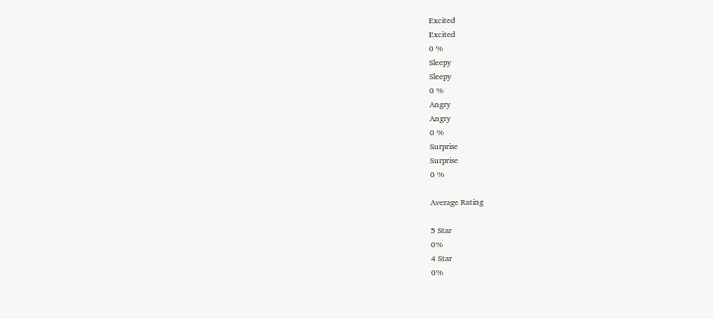Excited
Excited
0 %
Sleepy
Sleepy
0 %
Angry
Angry
0 %
Surprise
Surprise
0 %

Average Rating

5 Star
0%
4 Star
0%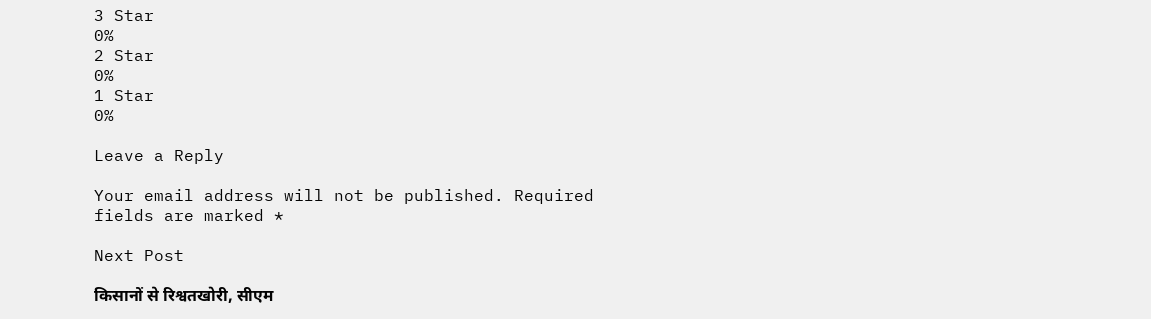3 Star
0%
2 Star
0%
1 Star
0%

Leave a Reply

Your email address will not be published. Required fields are marked *

Next Post

किसानों से रिश्वतखोरी, सीएम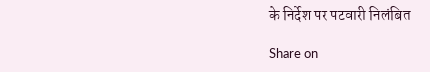के निर्देश पर पटवारी निलंबित

Share on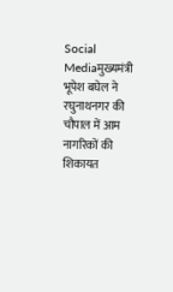Social Mediaमुख्यमंत्री भूपेश बघेल ने  रघुनाथनगर की चौपाल में आम नागरिकों की शिकायत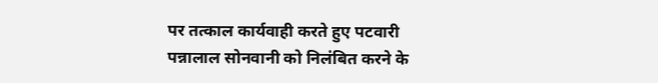पर तत्काल कार्यवाही करते हुए पटवारी पन्नालाल सोनवानी को निलंबित करने के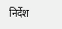निर्देश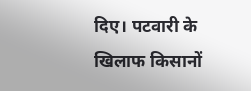दिए। पटवारी के खिलाफ किसानों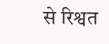से रिश्वत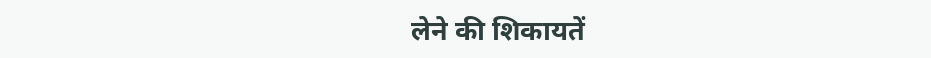लेने की शिकायतें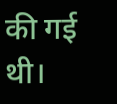की गई थी।